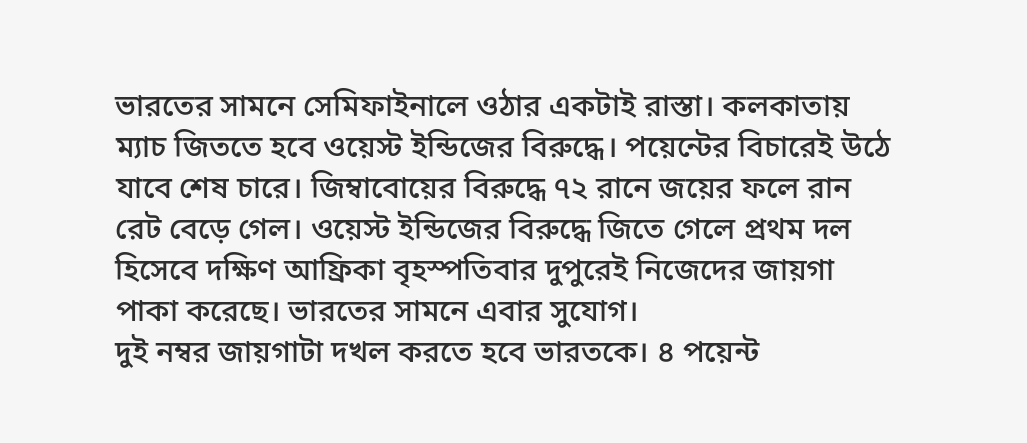ভারতের সামনে সেমিফাইনালে ওঠার একটাই রাস্তা। কলকাতায় ম্যাচ জিততে হবে ওয়েস্ট ইন্ডিজের বিরুদ্ধে। পয়েন্টের বিচারেই উঠে যাবে শেষ চারে। জিম্বাবোয়ের বিরুদ্ধে ৭২ রানে জয়ের ফলে রান রেট বেড়ে গেল। ওয়েস্ট ইন্ডিজের বিরুদ্ধে জিতে গেলে প্রথম দল হিসেবে দক্ষিণ আফ্রিকা বৃহস্পতিবার দুপুরেই নিজেদের জায়গা পাকা করেছে। ভারতের সামনে এবার সুযোগ।
দুই নম্বর জায়গাটা দখল করতে হবে ভারতকে। ৪ পয়েন্ট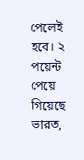পেলেই হবে। ২ পয়েন্ট পেয়ে গিয়েছে ভারত,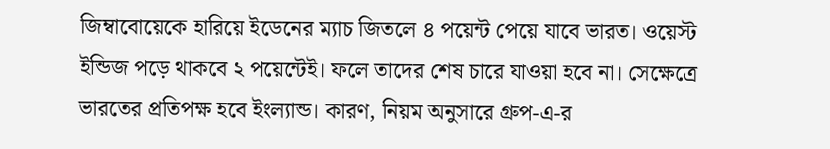জিম্বাবোয়েকে হারিয়ে ইডেনের ম্যাচ জিতলে ৪ পয়েন্ট পেয়ে যাবে ভারত। ওয়েস্ট ইন্ডিজ পড়ে থাকবে ২ পয়েন্টেই। ফলে তাদের শেষ চারে যাওয়া হবে না। সেক্ষেত্রে ভারতের প্রতিপক্ষ হবে ইংল্যান্ড। কারণ, নিয়ম অনুসারে গ্রুপ-এ-র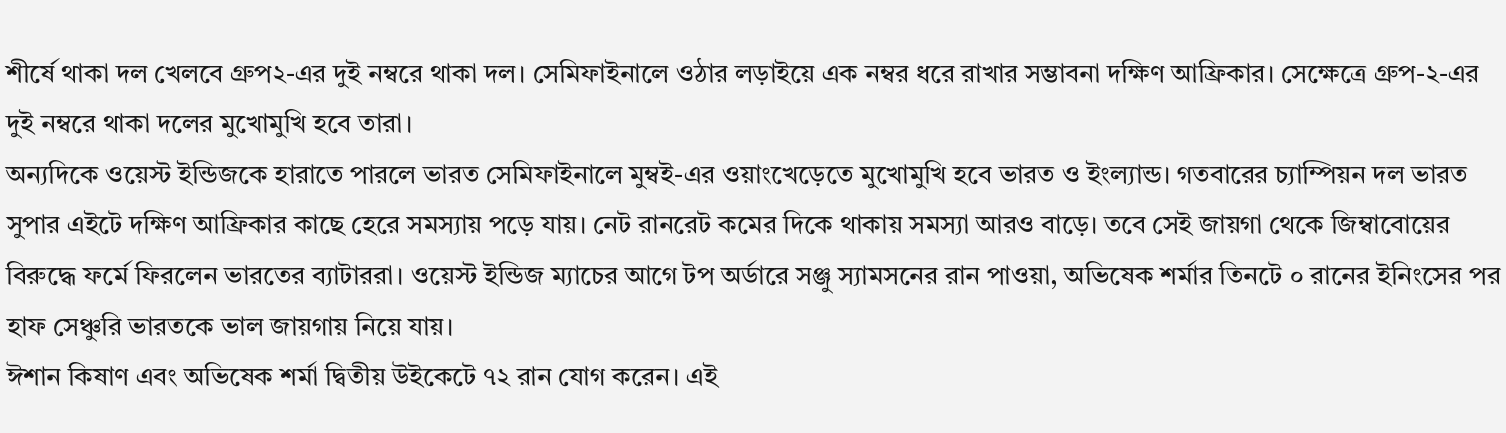শীর্ষে থাকা দল খেলবে গ্রুপ২-এর দুই নম্বরে থাকা দল। সেমিফাইনালে ওঠার লড়াইয়ে এক নম্বর ধরে রাখার সম্ভাবনা দক্ষিণ আফ্রিকার। সেক্ষেত্রে গ্রুপ-২-এর দুই নম্বরে থাকা দলের মুখোমুখি হবে তারা।
অন্যদিকে ওয়েস্ট ইন্ডিজকে হারাতে পারলে ভারত সেমিফাইনালে মুম্বই-এর ওয়াংখেড়েতে মুখোমুখি হবে ভারত ও ইংল্যান্ড। গতবারের চ্যাম্পিয়ন দল ভারত সুপার এইটে দক্ষিণ আফ্রিকার কাছে হেরে সমস্যায় পড়ে যায়। নেট রানরেট কমের দিকে থাকায় সমস্যা আরও বাড়ে। তবে সেই জায়গা থেকে জিম্বাবোয়ের বিরুদ্ধে ফর্মে ফিরলেন ভারতের ব্যাটাররা। ওয়েস্ট ইন্ডিজ ম্যাচের আগে টপ অর্ডারে সঞ্জু স্যামসনের রান পাওয়া, অভিষেক শর্মার তিনটে ০ রানের ইনিংসের পর হাফ সেঞ্চুরি ভারতকে ভাল জায়গায় নিয়ে যায়।
ঈশান কিষাণ এবং অভিষেক শর্মা দ্বিতীয় উইকেটে ৭২ রান যোগ করেন। এই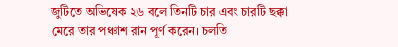জুটিতে অভিষেক ২৬ বলে তিনটি চার এবং চারটি ছক্কা মেরে তার পঞ্চাশ রান পূর্ণ করেন। চলতি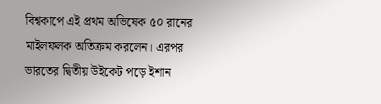বিশ্বকাপে এই প্রথম অভিষেক ৫০ রানের মাইলফলক অতিক্রম করলেন। এরপর ভারতের দ্বিতীয় উইকেট পড়ে ইশান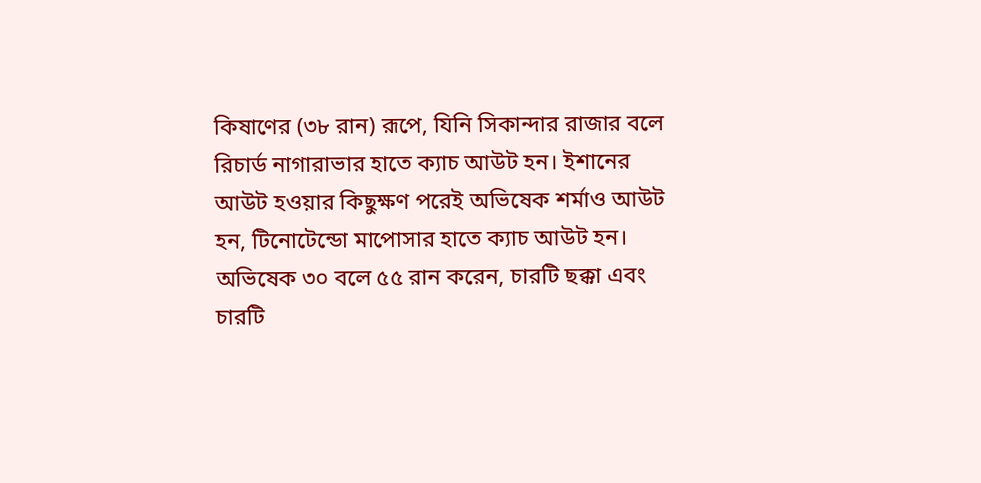কিষাণের (৩৮ রান) রূপে, যিনি সিকান্দার রাজার বলে রিচার্ড নাগারাভার হাতে ক্যাচ আউট হন। ইশানের আউট হওয়ার কিছুক্ষণ পরেই অভিষেক শর্মাও আউট হন, টিনোটেন্ডো মাপোসার হাতে ক্যাচ আউট হন। অভিষেক ৩০ বলে ৫৫ রান করেন, চারটি ছক্কা এবং চারটি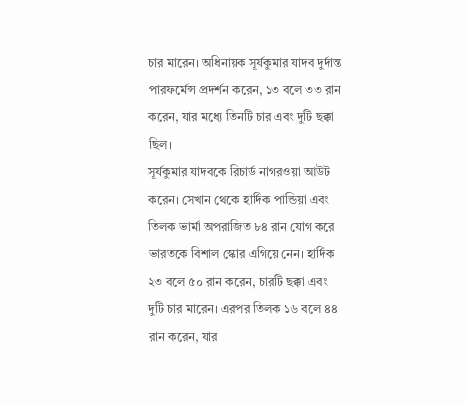চার মারেন। অধিনায়ক সূর্যকুমার যাদব দুর্দান্ত পারফর্মেন্স প্রদর্শন করেন, ১৩ বলে ৩৩ রান করেন, যার মধ্যে তিনটি চার এবং দুটি ছক্কা ছিল।
সূর্যকুমার যাদবকে রিচার্ড নাগরওয়া আউট করেন। সেখান থেকে হার্দিক পান্ডিয়া এবং তিলক ভার্মা অপরাজিত ৮৪ রান যোগ করে ভারতকে বিশাল স্কোর এগিয়ে নেন। হার্দিক ২৩ বলে ৫০ রান করেন, চারটি ছক্কা এবং দুটি চার মারেন। এরপর তিলক ১৬ বলে ৪৪ রান করেন, যার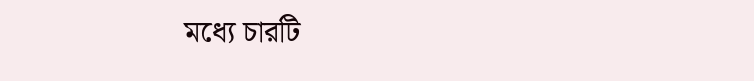মধ্যে চারটি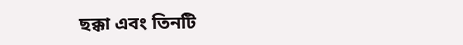ছক্কা এবং তিনটি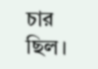চার ছিল।